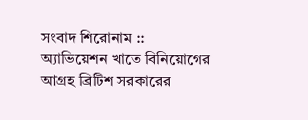সংবাদ শিরোনাম ::
অ্যাভিয়েশন খাতে বিনিয়োগের আগ্রহ ব্রিটিশ সরকারের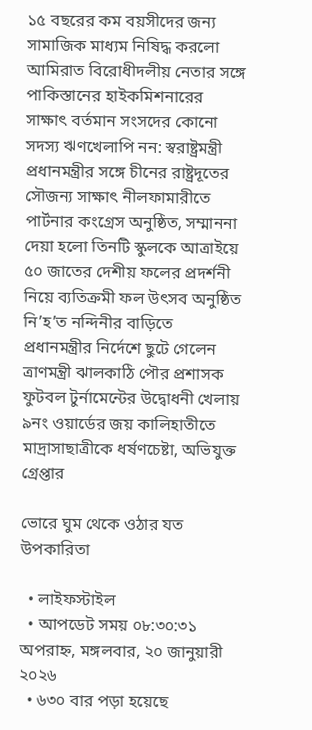১৫ বছরের কম বয়সীদের জন্য সামাজিক মাধ্যম নিষিদ্ধ করলো আমিরাত বিরোধীদলীয় নেতার সঙ্গে পাকিস্তানের হাইকমিশনারের সাক্ষাৎ বর্তমান সংসদের কোনো সদস্য ঋণখেলাপি নন: স্বরাষ্ট্রমন্ত্রী প্রধানমন্ত্রীর সঙ্গে চীনের রাষ্ট্রদূতের সৌজন্য সাক্ষাৎ নীলফামারীতে পার্টনার কংগ্রেস অনুষ্ঠিত, সম্মাননা দেয়া হলো তিনটি স্কুলকে আত্রাইয়ে ৫০ জাতের দেশীয় ফলের প্রদর্শনী নিয়ে ব্যতিক্রমী ফল উৎসব অনুষ্ঠিত নি’হ’ত নন্দিনীর বাড়িতে প্রধানমন্ত্রীর নির্দেশে ছুটে গেলেন ত্রাণমন্ত্রী ঝালকাঠি পৌর প্রশাসক ফুটবল টুর্নামেন্টের উদ্বোধনী খেলায় ৯নং ওয়ার্ডের জয় কালিহাতীতে মাদ্রাসাছাত্রীকে ধর্ষণচেষ্টা, অভিযুক্ত গ্রেপ্তার

ভোরে ঘুম থেকে ওঠার যত উপকারিতা

  • লাইফস্টাইল
  • আপডেট সময় ০৮:৩০:৩১ অপরাহ্ন, মঙ্গলবার, ২০ জানুয়ারী ২০২৬
  • ৬৩০ বার পড়া হয়েছে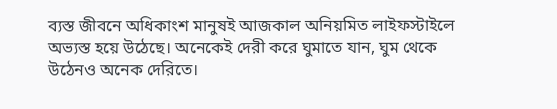ব্যস্ত জীবনে অধিকাংশ মানুষই আজকাল অনিয়মিত লাইফস্টাইলে অভ্যস্ত হয়ে উঠেছে। অনেকেই দেরী করে ঘুমাতে যান, ঘুম থেকে উঠেনও অনেক দেরিতে।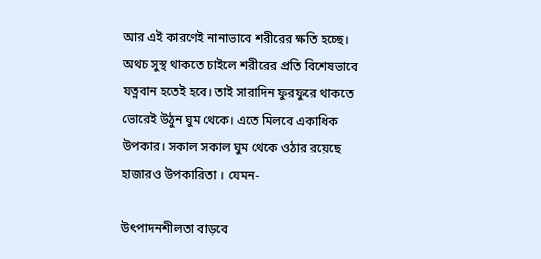আর এই কারণেই নানাভাবে শরীরের ক্ষতি হচ্ছে। অথচ সুস্থ থাকতে চাইলে শরীরের প্রতি বিশেষভাবে যত্নবান হতেই হবে। তাই সারাদিন ফুরফুরে থাকতে ভোরেই উঠুন ঘুম থেকে। এতে মিলবে একাধিক উপকার। সকাল সকাল ঘুম থেকে ওঠার রয়েছে হাজারও উপকারিতা । যেমন-

উৎপাদনশীলতা বাড়বে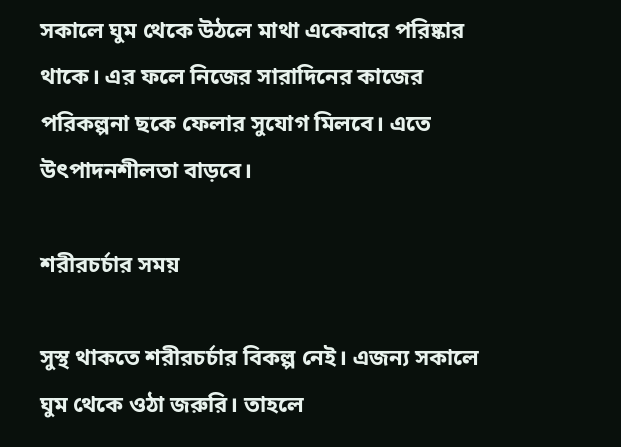সকালে ঘুম থেকে উঠলে মাথা একেবারে পরিষ্কার থাকে। এর ফলে নিজের সারাদিনের কাজের পরিকল্পনা ছকে ফেলার সুযোগ মিলবে। এতে উৎপাদনশীলতা বাড়বে।

শরীরচর্চার সময়

সুস্থ থাকতে শরীরচর্চার বিকল্প নেই। এজন্য সকালে ঘুম থেকে ওঠা জরুরি। তাহলে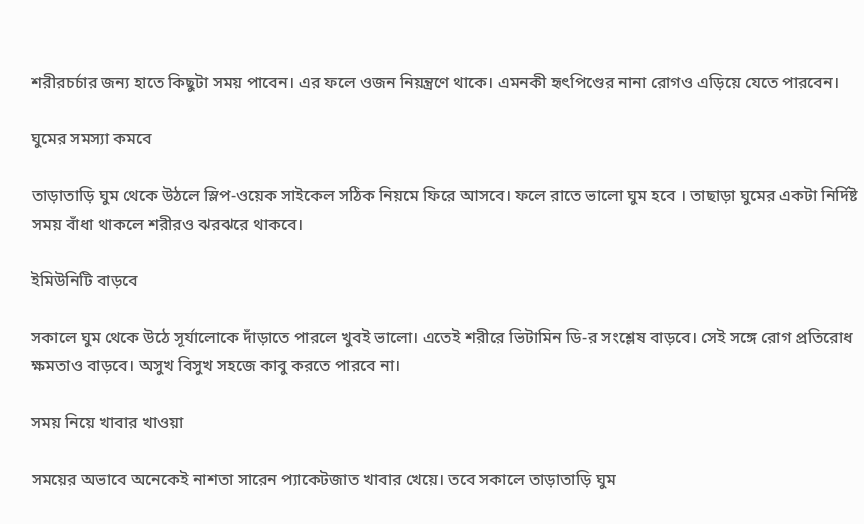শরীরচর্চার জন্য হাতে কিছুটা সময় পাবেন। এর ফলে ওজন নিয়ন্ত্রণে থাকে। এমনকী হৃৎপিণ্ডের নানা রোগও এড়িয়ে যেতে পারবেন।

ঘুমের সমস্যা কমবে

তাড়াতাড়ি ঘুম থেকে উঠলে স্লিপ-ওয়েক সাইকেল সঠিক নিয়মে ফিরে আসবে। ফলে রাতে ভালো ঘুম হবে । তাছাড়া ঘুমের একটা নির্দিষ্ট সময় বাঁধা থাকলে শরীরও ঝরঝরে থাকবে।

ইমিউনিটি বাড়বে

সকালে ঘুম থেকে উঠে সূর্যালোকে দাঁড়াতে পারলে খুবই ভালো। এতেই শরীরে ভিটামিন ডি-র সংশ্লেষ বাড়বে। সেই সঙ্গে রোগ প্রতিরোধ ক্ষমতাও বাড়বে। অসুখ বিসুখ সহজে কাবু করতে পারবে না।

সময় নিয়ে খাবার খাওয়া

সময়ের অভাবে অনেকেই নাশতা সারেন প্যাকেটজাত খাবার খেয়ে। তবে সকালে তাড়াতাড়ি ঘুম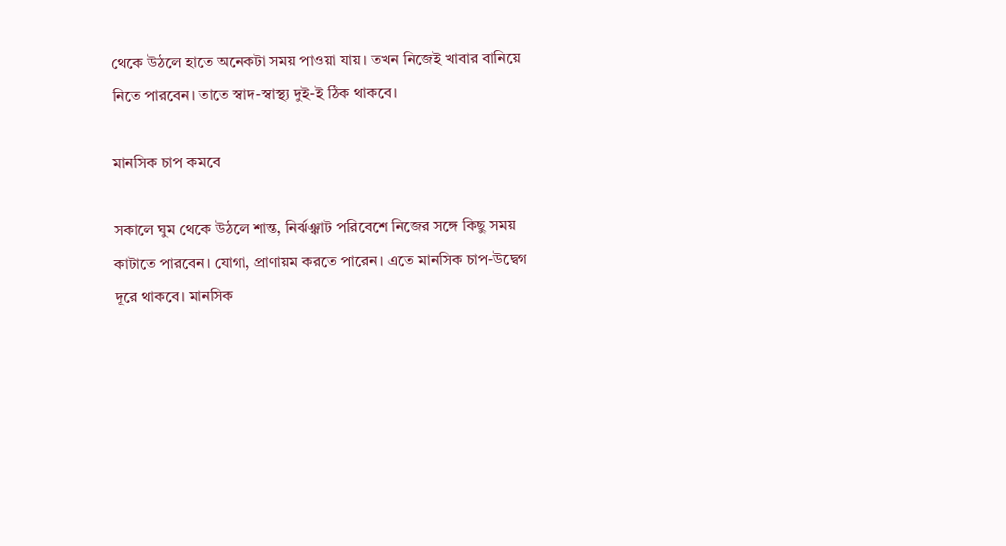থেকে উঠলে হাতে অনেকটা সময় পাওয়া যায়। তখন নিজেই খাবার বানিয়ে নিতে পারবেন। তাতে স্বাদ-স্বাস্থ্য দুই-ই ঠিক থাকবে।

মানসিক চাপ কমবে

সকালে ঘুম থেকে উঠলে শান্ত, নির্ঝঞ্ঝাট পরিবেশে নিজের সঙ্গে কিছু সময় কাটাতে পারবেন। যোগা, প্রাণায়ম করতে পারেন। এতে মানসিক চাপ-উদ্বেগ দূরে থাকবে। মানসিক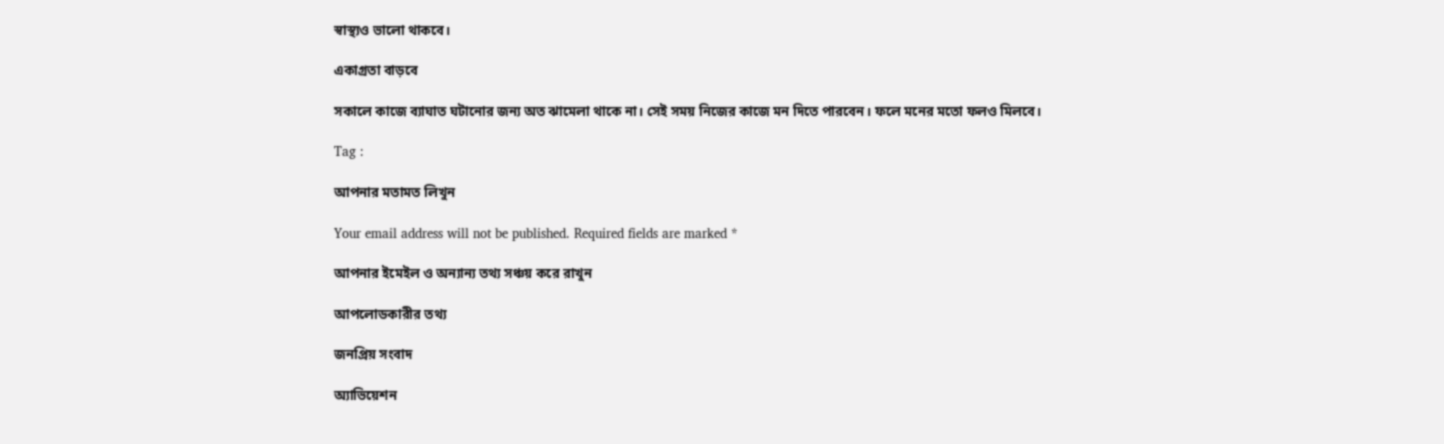স্বাস্থ্যও ভালো থাকবে।

একাগ্রতা বাড়বে

সকালে কাজে ব্যাঘাত ঘটানোর জন্য অত ঝামেলা থাকে না। সেই সময় নিজের কাজে মন দিতে পারবেন। ফলে মনের মতো ফলও মিলবে।

Tag :

আপনার মতামত লিখুন

Your email address will not be published. Required fields are marked *

আপনার ইমেইল ও অন্যান্য তথ্য সঞ্চয় করে রাখুন

আপলোডকারীর তথ্য

জনপ্রিয় সংবাদ

অ্যাভিয়েশন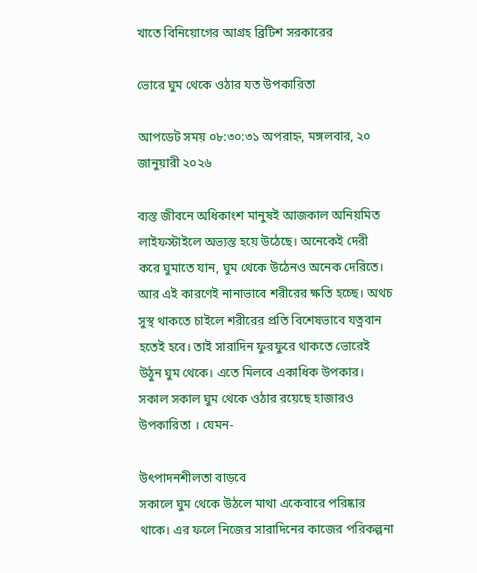খাতে বিনিয়োগের আগ্রহ ব্রিটিশ সরকারের

ভোরে ঘুম থেকে ওঠার যত উপকারিতা

আপডেট সময় ০৮:৩০:৩১ অপরাহ্ন, মঙ্গলবার, ২০ জানুয়ারী ২০২৬

ব্যস্ত জীবনে অধিকাংশ মানুষই আজকাল অনিয়মিত লাইফস্টাইলে অভ্যস্ত হয়ে উঠেছে। অনেকেই দেরী করে ঘুমাতে যান, ঘুম থেকে উঠেনও অনেক দেরিতে। আর এই কারণেই নানাভাবে শরীরের ক্ষতি হচ্ছে। অথচ সুস্থ থাকতে চাইলে শরীরের প্রতি বিশেষভাবে যত্নবান হতেই হবে। তাই সারাদিন ফুরফুরে থাকতে ভোরেই উঠুন ঘুম থেকে। এতে মিলবে একাধিক উপকার। সকাল সকাল ঘুম থেকে ওঠার রয়েছে হাজারও উপকারিতা । যেমন-

উৎপাদনশীলতা বাড়বে
সকালে ঘুম থেকে উঠলে মাথা একেবারে পরিষ্কার থাকে। এর ফলে নিজের সারাদিনের কাজের পরিকল্পনা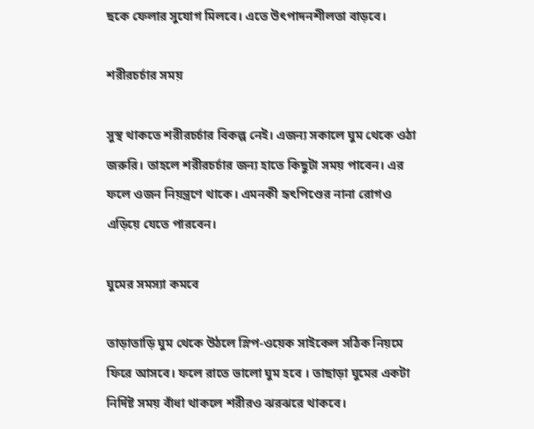ছকে ফেলার সুযোগ মিলবে। এতে উৎপাদনশীলতা বাড়বে।

শরীরচর্চার সময়

সুস্থ থাকতে শরীরচর্চার বিকল্প নেই। এজন্য সকালে ঘুম থেকে ওঠা জরুরি। তাহলে শরীরচর্চার জন্য হাতে কিছুটা সময় পাবেন। এর ফলে ওজন নিয়ন্ত্রণে থাকে। এমনকী হৃৎপিণ্ডের নানা রোগও এড়িয়ে যেতে পারবেন।

ঘুমের সমস্যা কমবে

তাড়াতাড়ি ঘুম থেকে উঠলে স্লিপ-ওয়েক সাইকেল সঠিক নিয়মে ফিরে আসবে। ফলে রাতে ভালো ঘুম হবে । তাছাড়া ঘুমের একটা নির্দিষ্ট সময় বাঁধা থাকলে শরীরও ঝরঝরে থাকবে।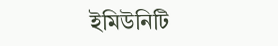ইমিউনিটি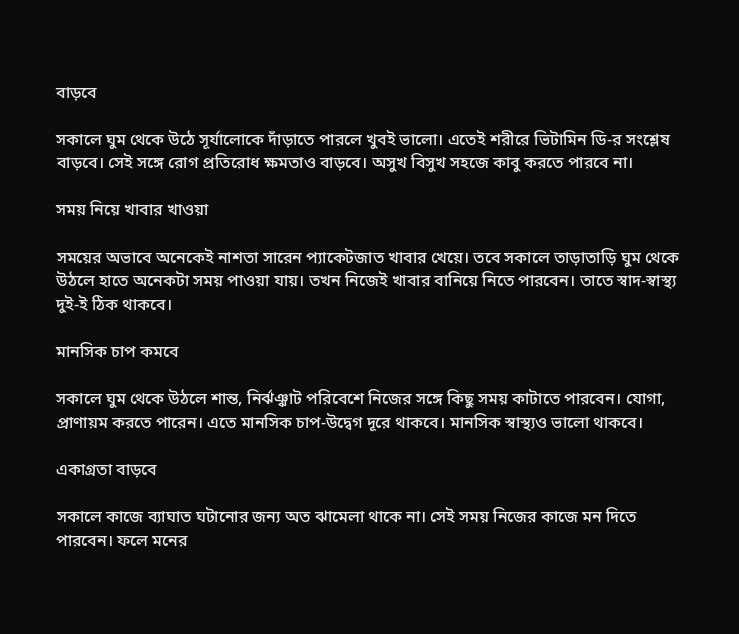বাড়বে

সকালে ঘুম থেকে উঠে সূর্যালোকে দাঁড়াতে পারলে খুবই ভালো। এতেই শরীরে ভিটামিন ডি-র সংশ্লেষ বাড়বে। সেই সঙ্গে রোগ প্রতিরোধ ক্ষমতাও বাড়বে। অসুখ বিসুখ সহজে কাবু করতে পারবে না।

সময় নিয়ে খাবার খাওয়া

সময়ের অভাবে অনেকেই নাশতা সারেন প্যাকেটজাত খাবার খেয়ে। তবে সকালে তাড়াতাড়ি ঘুম থেকে উঠলে হাতে অনেকটা সময় পাওয়া যায়। তখন নিজেই খাবার বানিয়ে নিতে পারবেন। তাতে স্বাদ-স্বাস্থ্য দুই-ই ঠিক থাকবে।

মানসিক চাপ কমবে

সকালে ঘুম থেকে উঠলে শান্ত, নির্ঝঞ্ঝাট পরিবেশে নিজের সঙ্গে কিছু সময় কাটাতে পারবেন। যোগা, প্রাণায়ম করতে পারেন। এতে মানসিক চাপ-উদ্বেগ দূরে থাকবে। মানসিক স্বাস্থ্যও ভালো থাকবে।

একাগ্রতা বাড়বে

সকালে কাজে ব্যাঘাত ঘটানোর জন্য অত ঝামেলা থাকে না। সেই সময় নিজের কাজে মন দিতে পারবেন। ফলে মনের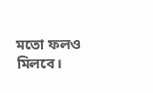মতো ফলও মিলবে।